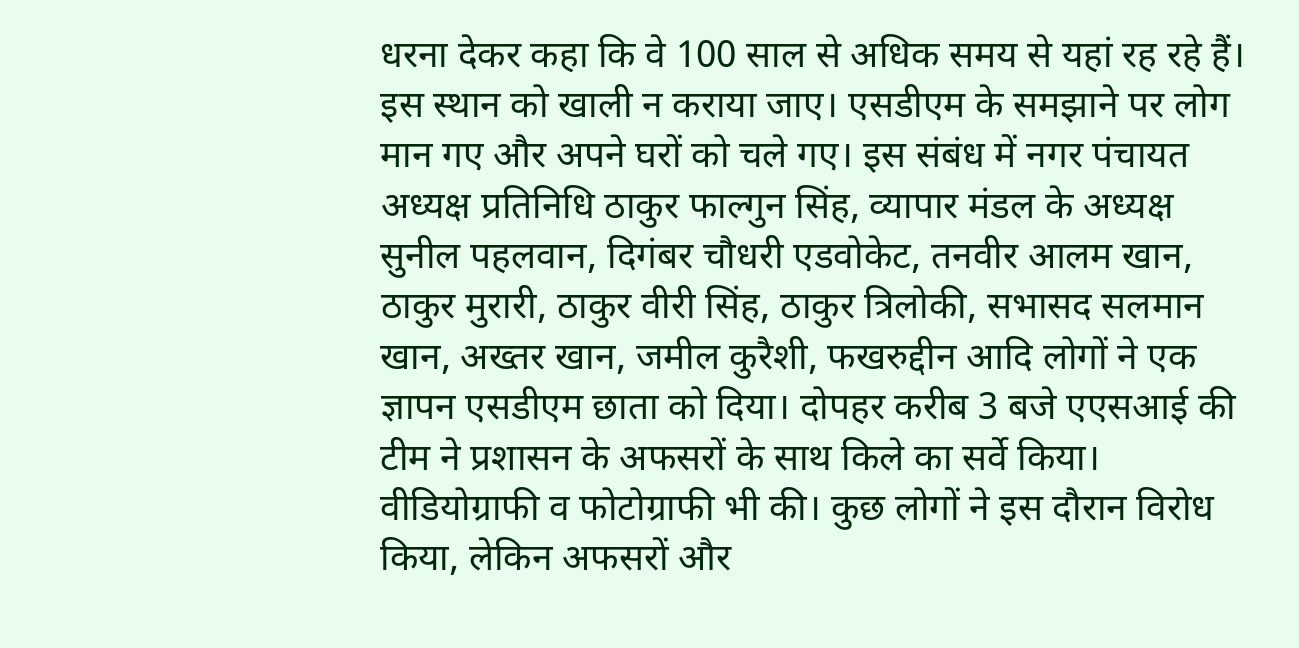धरना देकर कहा कि वे 100 साल से अधिक समय से यहां रह रहे हैं। इस स्थान को खाली न कराया जाए। एसडीएम के समझाने पर लोग मान गए और अपने घरों को चले गए। इस संबंध में नगर पंचायत अध्यक्ष प्रतिनिधि ठाकुर फाल्गुन सिंह, व्यापार मंडल के अध्यक्ष सुनील पहलवान, दिगंबर चौधरी एडवोकेट, तनवीर आलम खान, ठाकुर मुरारी, ठाकुर वीरी सिंह, ठाकुर त्रिलोकी, सभासद सलमान खान, अख्तर खान, जमील कुरैशी, फखरुद्दीन आदि लोगों ने एक ज्ञापन एसडीएम छाता को दिया। दोपहर करीब 3 बजे एएसआई की टीम ने प्रशासन के अफसरों के साथ किले का सर्वे किया। वीडियोग्राफी व फोटोग्राफी भी की। कुछ लोगों ने इस दौरान विरोध किया, लेकिन अफसरों और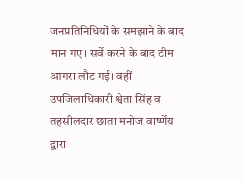जनप्रतिनिधियों के समझाने के बाद मान गए। सर्वे करने के बाद टीम आगरा लौट गई। वहीं उपजिलाधिकारी श्वेता सिंह व तहसीलदार छाता मनोज वार्ष्णेय द्वारा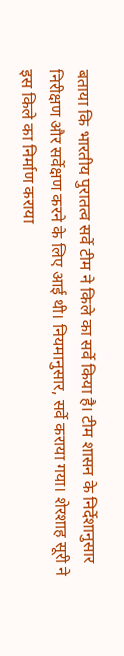बताया कि भारतीय पुरातत्व सर्वे टीम ने किले का सर्वे किया है। टीम शासन के निर्देशानुसार निरीक्षण और सर्वेक्षण करने के लिए आई थी। नियमानुसार, सर्वे कराया गया। शेरशाह सूरी ने इस किले का निर्माण कराया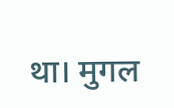था। मुगल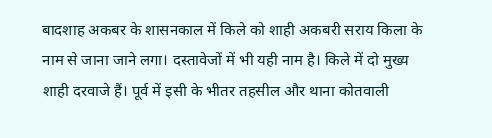बादशाह अकबर के शासनकाल में किले को शाही अकबरी सराय किला के नाम से जाना जाने लगा। दस्तावेजों में भी यही नाम है। किले में दो मुख्य शाही दरवाजे हैं। पूर्व में इसी के भीतर तहसील और थाना कोतवाली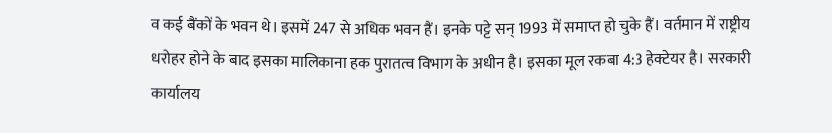व कई बैंकों के भवन थे। इसमें 247 से अधिक भवन हैं। इनके पट्टे सन् 1993 में समाप्त हो चुके हैं। वर्तमान में राष्ट्रीय धरोहर होने के बाद इसका मालिकाना हक पुरातत्व विभाग के अधीन है। इसका मूल रकबा 4:3 हेक्टेयर है। सरकारी कार्यालय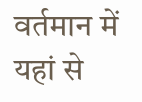वर्तमान में यहां से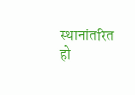स्थानांतरित हो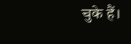चुके हैं।